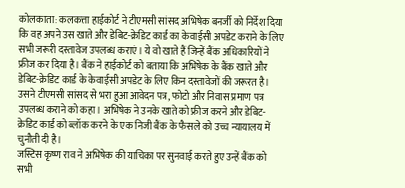कोलकाता: कलकत्ता हाईकोर्ट ने टीएमसी सांसद अभिषेक बनर्जी को निर्देश दिया कि वह अपने उस खाते और डेबिट-क्रेडिट कार्ड का केवाईसी अपडेट कराने के लिए सभी जरूरी दस्तावेज उपलब्ध कराएं। ये वो खाते हैं जिन्हें बैंक अधिकारियों ने फ्रीज कर दिया है। बैंक ने हाईकोर्ट को बताया कि अभिषेक के बैंक खाते और डेबिट-क्रेडिट कार्ड के केवाईसी अपडेट के लिए किन दस्तावेजों की जरूरत है। उसने टीएमसी सांसद से भरा हुआ आवेदन पत्र, फोटो और निवास प्रमाण पत्र उपलब्ध कराने को कहा। अभिषेक ने उनके खाते को फ्रीज करने और डेबिट-क्रेडिट कार्ड को ब्लॉक करने के एक निजी बैंक के फैसले को उच्च न्यायालय में चुनौती दी है।
जस्टिस कृष्ण राव ने अभिषेक की याचिका पर सुनवाई करते हुए उन्हें बैंक को सभी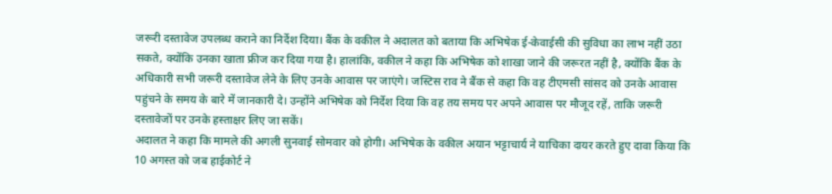जरूरी दस्तावेज उपलब्ध कराने का निर्देश दिया। बैंक के वकील ने अदालत को बताया कि अभिषेक ई-केवाईसी की सुविधा का लाभ नहीं उठा सकते, क्योंकि उनका खाता फ्रीज कर दिया गया है। हालांकि, वकील ने कहा कि अभिषेक को शाखा जाने की जरूरत नहीं है, क्योंकि बैंक के अधिकारी सभी जरूरी दस्तावेज लेने के लिए उनके आवास पर जाएंगे। जस्टिस राव ने बैंक से कहा कि वह टीएमसी सांसद को उनके आवास पहुंचने के समय के बारे में जानकारी दे। उन्होंने अभिषेक को निर्देश दिया कि वह तय समय पर अपने आवास पर मौजूद रहें, ताकि जरूरी दस्तावेजों पर उनके हस्ताक्षर लिए जा सकें।
अदालत ने कहा कि मामले की अगली सुनवाई सोमवार को होगी। अभिषेक के वकील अयान भट्टाचार्य ने याचिका दायर करते हुए दावा किया कि 10 अगस्त को जब हाईकोर्ट ने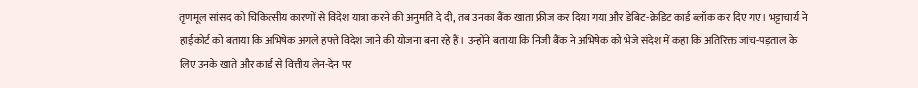तृणमूल सांसद को चिकित्सीय कारणों से विदेश यात्रा करने की अनुमति दे दी, तब उनका बैंक खाता फ्रीज कर दिया गया और डेबिट-क्रेडिट कार्ड ब्लॉक कर दिए गए। भट्टाचार्य ने हाईकोर्ट को बताया कि अभिषेक अगले हफ्ते विदेश जाने की योजना बना रहे हैं। उन्होंने बताया कि निजी बैंक ने अभिषेक को भेजे संदेश में कहा कि अतिरिक्त जांच-पड़ताल के लिए उनके खाते और कार्ड से वित्तीय लेन-देन पर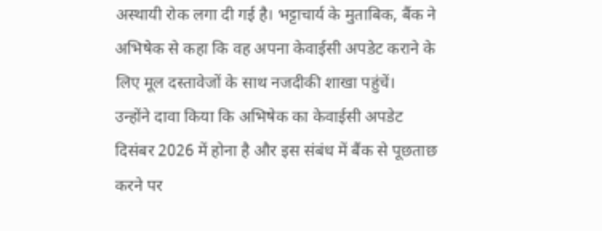अस्थायी रोक लगा दी गई है। भट्टाचार्य के मुताबिक, बैंक ने अभिषेक से कहा कि वह अपना केवाईसी अपडेट कराने के लिए मूल दस्तावेजों के साथ नजदीकी शाखा पहुंचें।
उन्होंने दावा किया कि अभिषेक का केवाईसी अपडेट दिसंबर 2026 में होना है और इस संबंध में बैंक से पूछताछ करने पर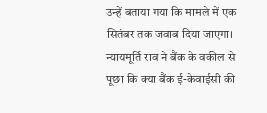उन्हें बताया गया कि मामले में एक सितंबर तक जवाब दिया जाएगा। न्यायमूर्ति राव ने बैंक के वकील से पूछा कि क्या बैंक ई-केवाईसी की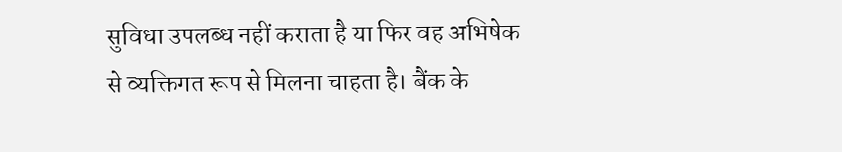सुविधा उपलब्ध नहीं कराता है या फिर वह अभिषेक से व्यक्तिगत रूप से मिलना चाहता है। बैंक के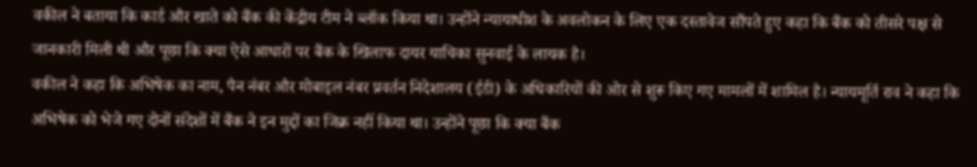वकील ने बताया कि कार्ड और खाते को बैंक की केंद्रीय टीम ने ब्लॉक किया था। उन्होंने न्यायाधीश के अवलोकन के लिए एक दस्तावेज सौंपते हुए कहा कि बैंक को तीसरे पक्ष से जानकारी मिली थी और पूछा कि क्या ऐसे आधारों पर बैंक के खिलाफ दायर याचिका सुनवाई के लायक है।
वकील ने कहा कि अभिषेक का नाम, पैन नंबर और मोबाइल नंबर प्रवर्तन निदेशालय (ईडी) के अधिकारियों की ओर से शुरू किए गए मामलों में शामिल है। न्यायमूर्ति राव ने कहा कि अभिषेक को भेजे गए दोनों संदेशों में बैंक ने इन मुद्दों का जिक्र नहीं किया था। उन्होंने पूछा कि क्या बैंक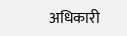अधिकारी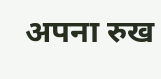अपना रुख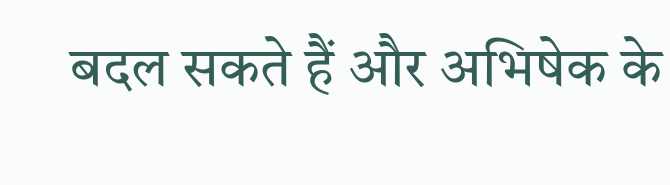बदल सकते हैं और अभिषेक के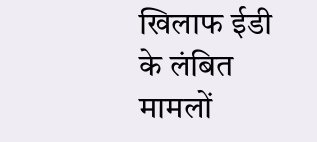खिलाफ ईडी के लंबित मामलों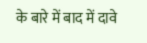के बारे में बाद में दावे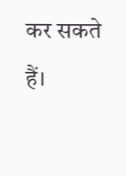कर सकते हैं।